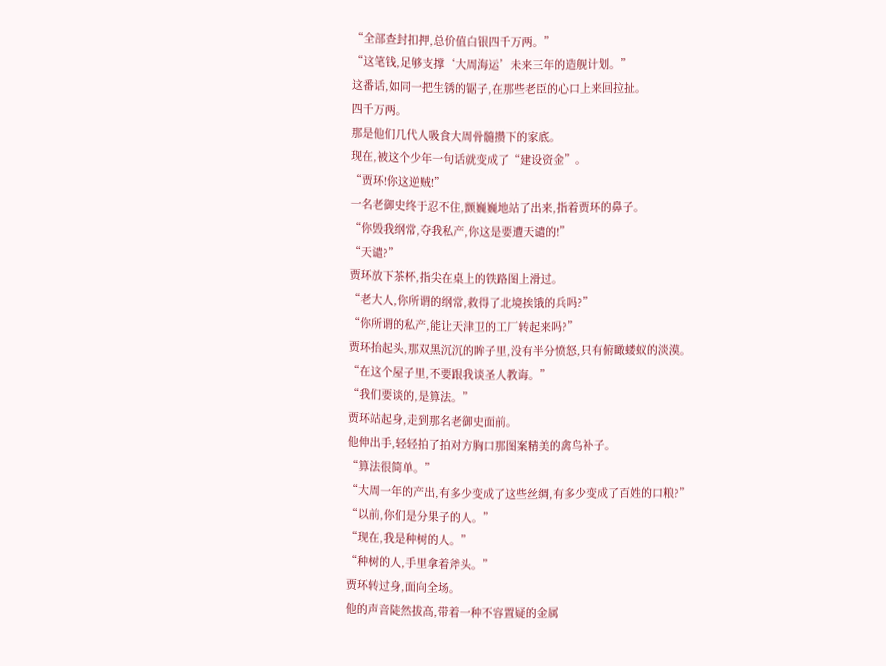“全部查封扣押,总价值白银四千万两。”
“这笔钱,足够支撑‘大周海运’未来三年的造舰计划。”
这番话,如同一把生锈的锯子,在那些老臣的心口上来回拉扯。
四千万两。
那是他们几代人吸食大周骨髓攒下的家底。
现在,被这个少年一句话就变成了“建设资金”。
“贾环!你这逆贼!”
一名老御史终于忍不住,颤巍巍地站了出来,指着贾环的鼻子。
“你毁我纲常,夺我私产,你这是要遭天谴的!”
“天谴?”
贾环放下茶杯,指尖在桌上的铁路图上滑过。
“老大人,你所谓的纲常,救得了北境挨饿的兵吗?”
“你所谓的私产,能让天津卫的工厂转起来吗?”
贾环抬起头,那双黑沉沉的眸子里,没有半分愤怒,只有俯瞰蝼蚁的淡漠。
“在这个屋子里,不要跟我谈圣人教诲。”
“我们要谈的,是算法。”
贾环站起身,走到那名老御史面前。
他伸出手,轻轻拍了拍对方胸口那图案精美的禽鸟补子。
“算法很简单。”
“大周一年的产出,有多少变成了这些丝绸,有多少变成了百姓的口粮?”
“以前,你们是分果子的人。”
“现在,我是种树的人。”
“种树的人,手里拿着斧头。”
贾环转过身,面向全场。
他的声音陡然拔高,带着一种不容置疑的金属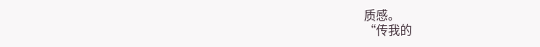质感。
“传我的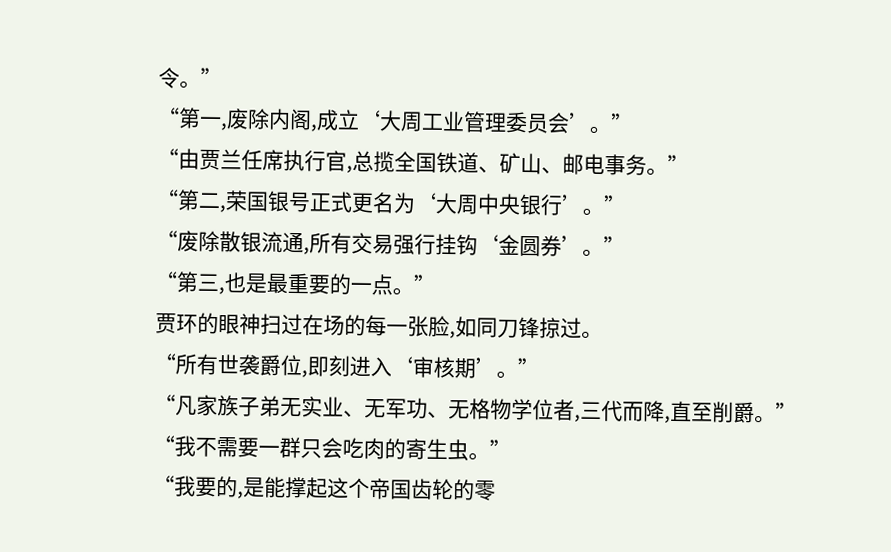令。”
“第一,废除内阁,成立‘大周工业管理委员会’。”
“由贾兰任席执行官,总揽全国铁道、矿山、邮电事务。”
“第二,荣国银号正式更名为‘大周中央银行’。”
“废除散银流通,所有交易强行挂钩‘金圆券’。”
“第三,也是最重要的一点。”
贾环的眼神扫过在场的每一张脸,如同刀锋掠过。
“所有世袭爵位,即刻进入‘审核期’。”
“凡家族子弟无实业、无军功、无格物学位者,三代而降,直至削爵。”
“我不需要一群只会吃肉的寄生虫。”
“我要的,是能撑起这个帝国齿轮的零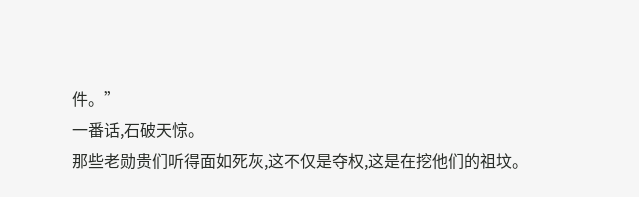件。”
一番话,石破天惊。
那些老勋贵们听得面如死灰,这不仅是夺权,这是在挖他们的祖坟。